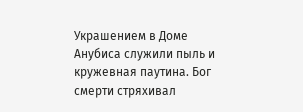Украшением в Доме Анубиса служили пыль и кружевная паутина. Бог смерти стряхивал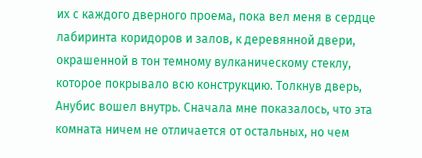их с каждого дверного проема, пока вел меня в сердце лабиринта коридоров и залов, к деревянной двери, окрашенной в тон темному вулканическому стеклу, которое покрывало всю конструкцию. Толкнув дверь, Анубис вошел внутрь. Сначала мне показалось, что эта комната ничем не отличается от остальных, но чем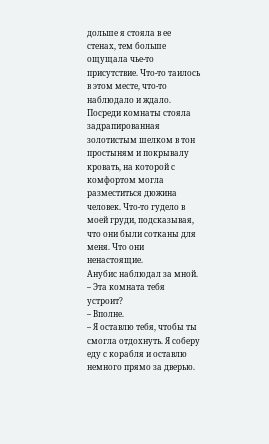дольше я стояла в ее стенах, тем больше ощущала чье-то присутствие. Что-то таилось в этом месте, что-то наблюдало и ждало.
Посреди комнаты стояла задрапированная золотистым шелком в тон простыням и покрывалу кровать, на которой с комфортом могла разместиться дюжина человек. Что-то гудело в моей груди, подсказывая, что они были сотканы для меня. Что они ненастоящие.
Анубис наблюдал за мной.
– Эта комната тебя устроит?
– Вполне.
– Я оставлю тебя, чтобы ты смогла отдохнуть. Я соберу еду с корабля и оставлю немного прямо за дверью.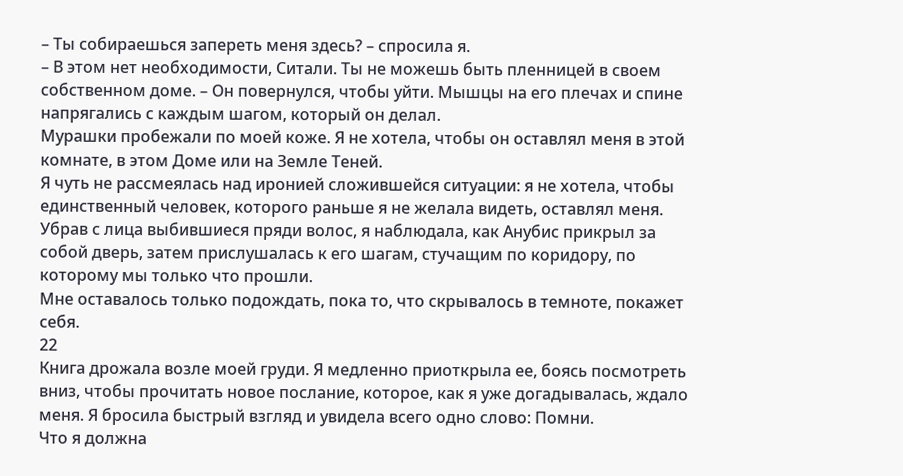– Ты собираешься запереть меня здесь? – спросила я.
– В этом нет необходимости, Ситали. Ты не можешь быть пленницей в своем собственном доме. – Он повернулся, чтобы уйти. Мышцы на его плечах и спине напрягались с каждым шагом, который он делал.
Мурашки пробежали по моей коже. Я не хотела, чтобы он оставлял меня в этой комнате, в этом Доме или на Земле Теней.
Я чуть не рассмеялась над иронией сложившейся ситуации: я не хотела, чтобы единственный человек, которого раньше я не желала видеть, оставлял меня. Убрав с лица выбившиеся пряди волос, я наблюдала, как Анубис прикрыл за собой дверь, затем прислушалась к его шагам, стучащим по коридору, по которому мы только что прошли.
Мне оставалось только подождать, пока то, что скрывалось в темноте, покажет себя.
22
Книга дрожала возле моей груди. Я медленно приоткрыла ее, боясь посмотреть вниз, чтобы прочитать новое послание, которое, как я уже догадывалась, ждало меня. Я бросила быстрый взгляд и увидела всего одно слово: Помни.
Что я должна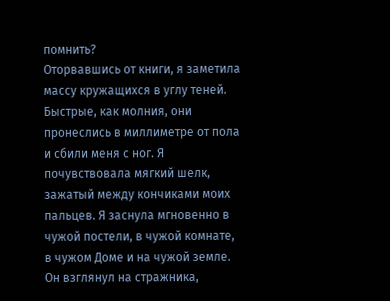помнить?
Оторвавшись от книги, я заметила массу кружащихся в углу теней. Быстрые, как молния, они пронеслись в миллиметре от пола и сбили меня с ног. Я почувствовала мягкий шелк, зажатый между кончиками моих пальцев. Я заснула мгновенно в чужой постели, в чужой комнате, в чужом Доме и на чужой земле.
Он взглянул на стражника,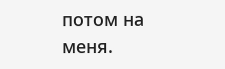потом на меня.